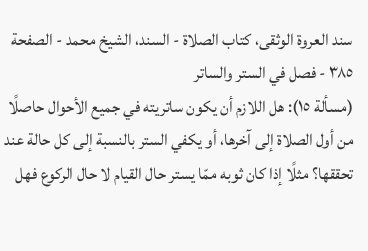سند العروة الوثقى، كتاب الصلاة - السند، الشيخ محمد - الصفحة ٣٨٥ - فصل في الستر والساتر
(مسألة ١٥): هل اللازم أن يكون ساتريته في جميع الأحوال حاصلًا من أول الصلاة إلى آخرها، أو يكفي الستر بالنسبة إلى كل حالة عند تحققها؟ مثلًا إذا كان ثوبه ممّا يستر حال القيام لا حال الركوع فهل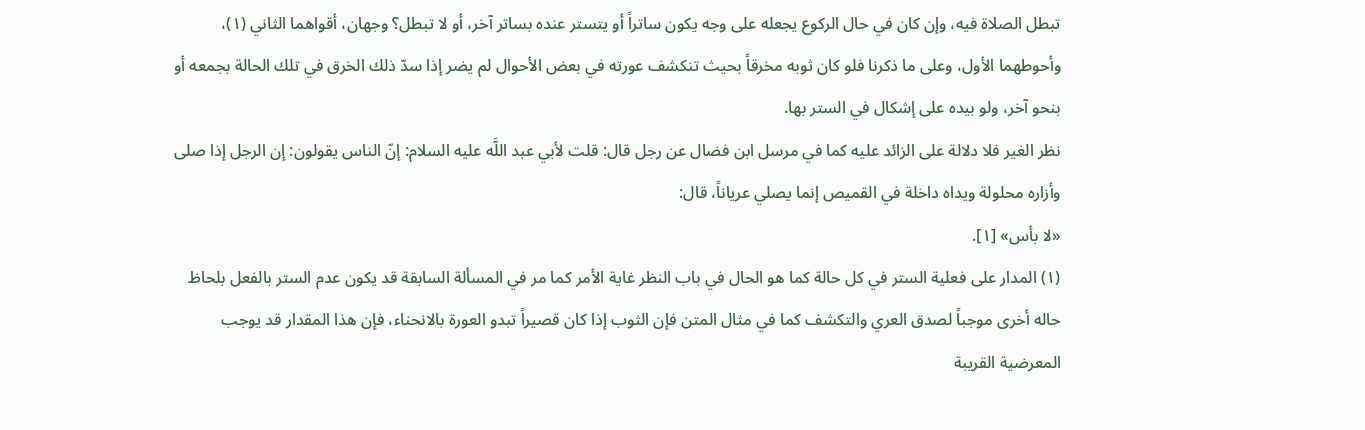تبطل الصلاة فيه، وإن كان في حال الركوع يجعله على وجه يكون ساتراً أو يتستر عنده بساتر آخر، أو لا تبطل؟ وجهان، أقواهما الثاني (١)، وأحوطهما الأول، وعلى ما ذكرنا فلو كان ثوبه مخرقاً بحيث تنكشف عورته في بعض الأحوال لم يضر إذا سدّ ذلك الخرق في تلك الحالة بجمعه أو بنحو آخر، ولو بيده على إشكال في الستر بها.
نظر الغير فلا دلالة على الزائد عليه كما في مرسل ابن فضال عن رجل قال: قلت لأبي عبد اللَّه عليه السلام: إنّ الناس يقولون: إن الرجل إذا صلى وأزاره محلولة ويداه داخلة في القميص إنما يصلي عرياناً، قال:
«لا بأس» [١].
(١) المدار على فعلية الستر في كل حالة كما هو الحال في باب النظر غاية الأمر كما مر في المسألة السابقة قد يكون عدم الستر بالفعل بلحاظ حاله أخرى موجباً لصدق العري والتكشف كما في مثال المتن فإن الثوب إذا كان قصيراً تبدو العورة بالانحناء، فإن هذا المقدار قد يوجب المعرضية القريبة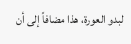لبدو العورة، هذا مضافاً إلى أن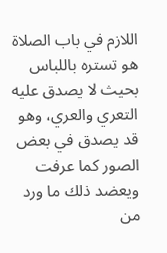اللازم في باب الصلاة هو تستره باللباس بحيث لا يصدق عليه التعري والعري، وهو قد يصدق في بعض الصور كما عرفت ويعضد ذلك ما ورد من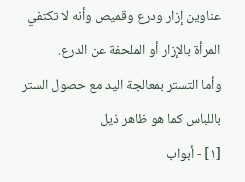عناوين إزار ودرع وقميص وأنه لا تكتفي المرأة بالإزار أو الملحفة عن الدرع.
وأما التستر بمعالجة اليد مع حصول الستر باللباس كما هو ظاهر ذيل
[١] - أبواب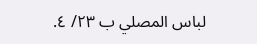لباس المصلي ب ٢٣/ ٤.